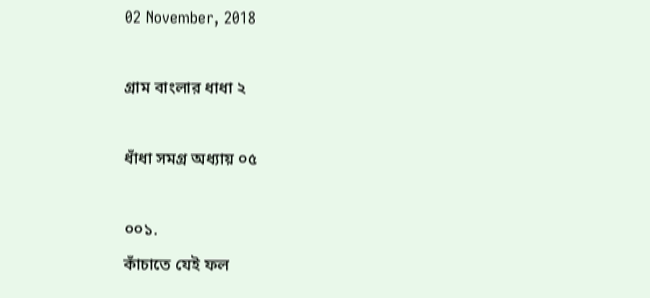02 November, 2018

গ্রাম বাংলার ধাধা ২

ধাঁধা সমগ্র অধ্যায় ০৫

০০১.
কাঁচাতে যেই ফল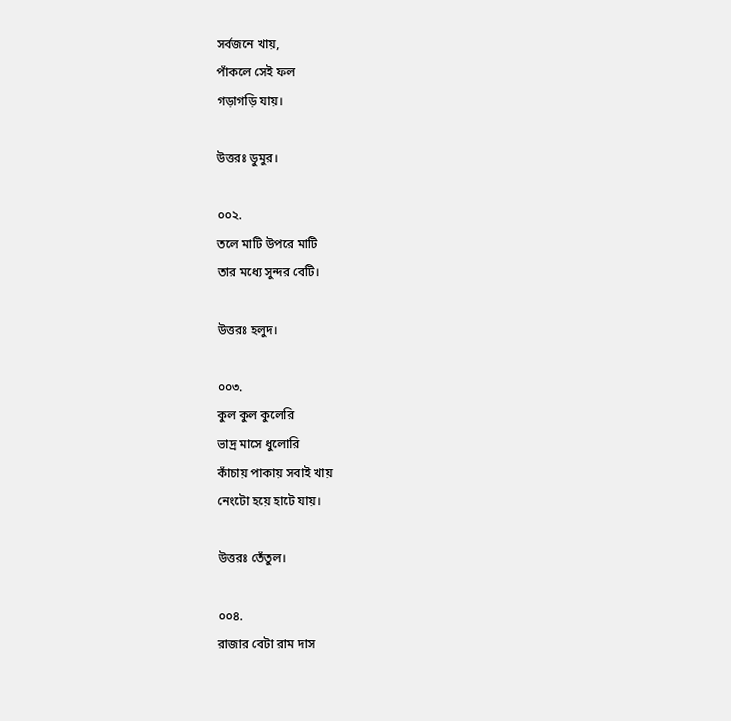সর্বজনে খায়,
পাঁকলে সেই ফল
গড়াগড়ি যায়।

উত্তরঃ ডুমুর।

০০২.
তলে মাটি উপরে মাটি
তার মধ্যে সুন্দর বেটি।

উত্তরঃ হলুদ।

০০৩.
কুল কুল কুলেরি
ভাদ্র মাসে ধুলোরি
কাঁচায় পাকায় সবাই খায়
নেংটো হয়ে হাটে যায়।

উত্তরঃ তেঁতুল।

০০৪.
রাজার বেটা রাম দাস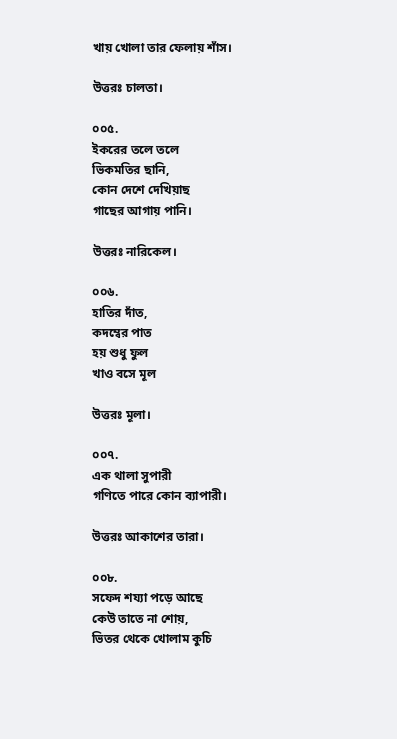খায় খোলা তার ফেলায় শাঁস।

উত্তরঃ চালতা।

০০৫.
ইকরের তলে তলে
ভিকমতির ছানি,
কোন দেশে দেখিয়াছ
গাছের আগায় পানি।

উত্তরঃ নারিকেল।

০০৬.
হাতির দাঁত,
কদম্বের পাত
হয় শুধু ফুল
খাও বসে মূল

উত্তরঃ মূলা।

০০৭.
এক থালা সুপারী
গণিতে পারে কোন ব্যাপারী।

উত্তরঃ আকাশের তারা।

০০৮.
সফেদ শয্যা পড়ে আছে
কেউ তাতে না শোয়,
ভিতর থেকে খোলাম কুচি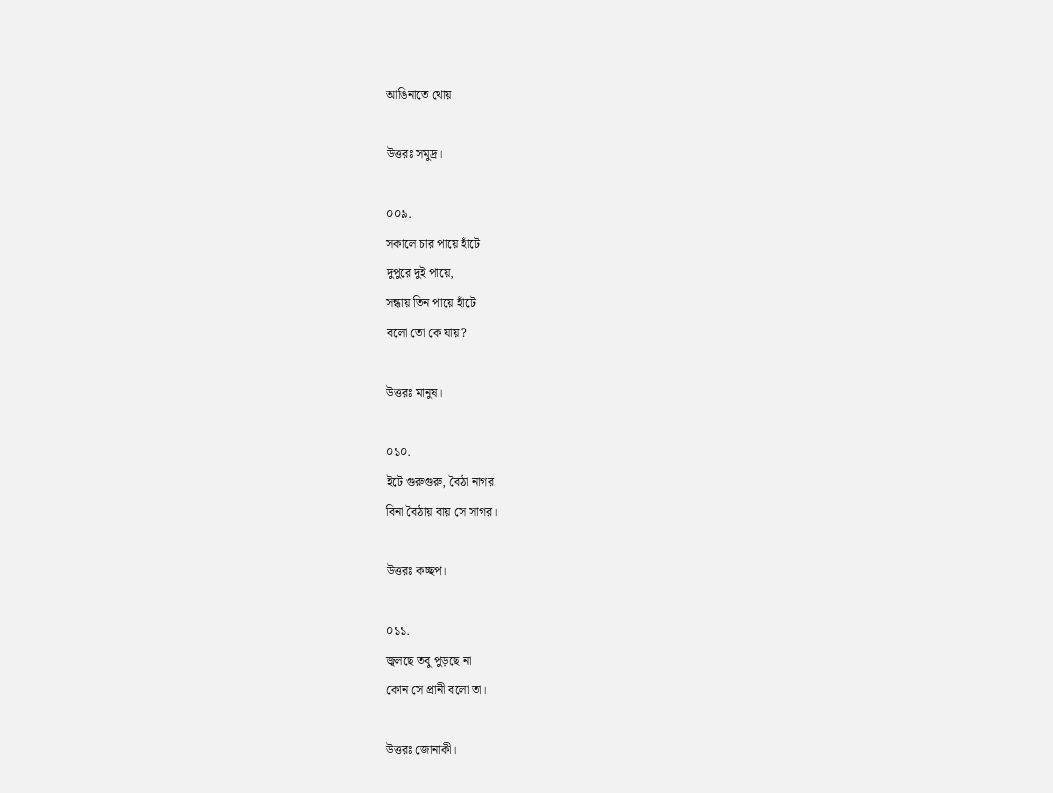আঙিনাতে থোয়

উত্তরঃ সমুদ্র।

০০৯.
সকালে চার পায়ে হাঁটে
দুপুরে দুই পায়ে,
সন্ধায় তিন পায়ে হাঁটে
বলো তো কে যায়?

উত্তরঃ মানুষ।

০১০.
ইটে গুরুগুরু, বৈঠা নাগর
বিনা বৈঠায় বায় সে সাগর।

উত্তরঃ কচ্ছপ।

০১১.
জ্বলছে তবু পুড়ছে না
কোন সে প্রানী বলো তা।

উত্তরঃ জোনাকী।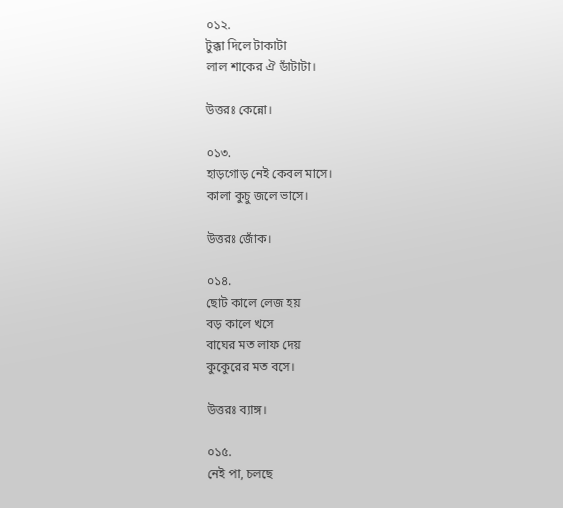০১২.
টুক্কা দিলে টাকাটা
লাল শাকের ঐ ডাঁটাটা।

উত্তরঃ কেন্নো।

০১৩.
হাড়গোড় নেই কেবল মাসে।
কালা কুচু জলে ভাসে।

উত্তরঃ জোঁক।

০১৪.
ছোট কালে লেজ হয়
বড় কালে খসে
বাঘের মত লাফ দেয়
কুকেুরের মত বসে।

উত্তরঃ ব্যাঙ্গ।

০১৫.
নেই পা, চলছে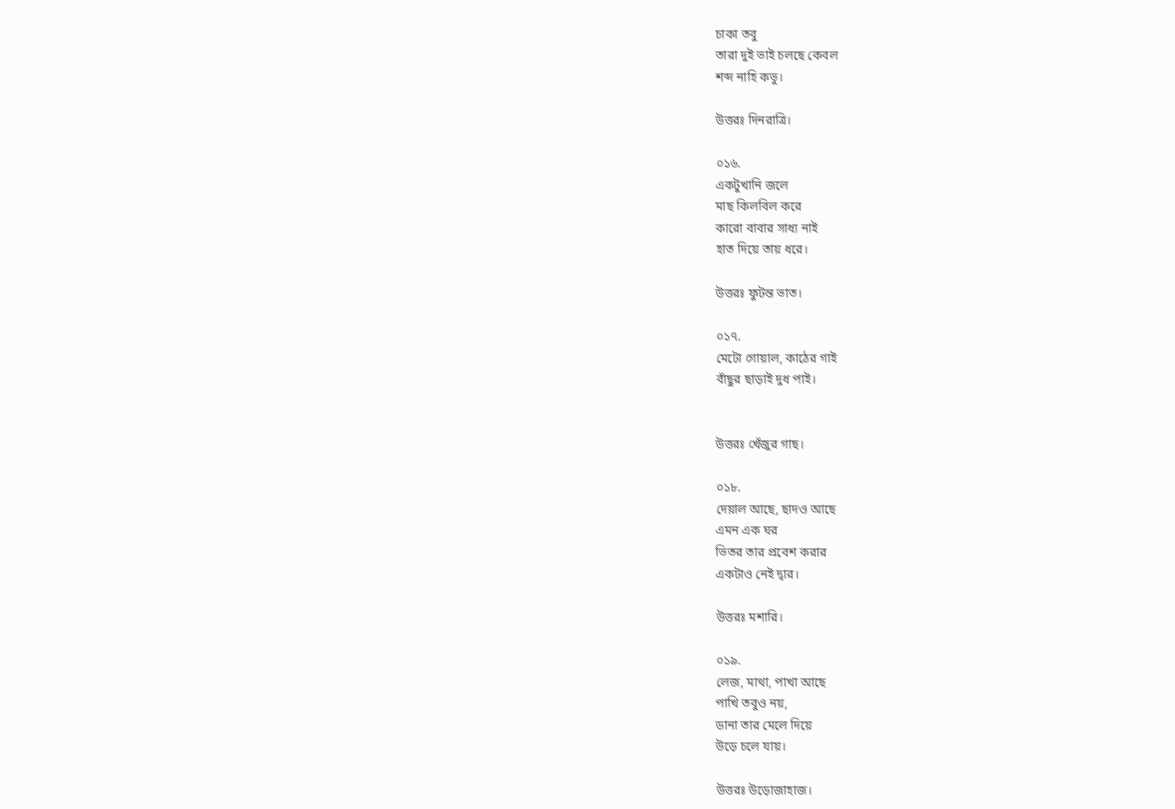চাকা তবু
তারা দুই ভাই চলছে কেবল
শব্দ নাহি কভু।

উত্তরঃ দিনরাত্রি।

০১৬.
একটুখানি জলে
মাছ কিলবিল করে
কারো বাবার সাধ্য নাই
হাত দিয়ে তায় ধরে।

উত্তরঃ ফুটন্ত ভাত।

০১৭.
মেটো গোয়াল, কাঠের গাই
বাঁছুর ছাড়াই দুধ পাই।


উত্তরঃ খেঁজুর গাছ।

০১৮.
দেয়াল আছে, ছাদও আছে
এমন এক ঘর
ভিতর তার প্রবেশ করার
একটাও নেই দ্বার।

উত্তরঃ মশারি।

০১৯.
লেজ, মাথা, পাখা আছে
পাখি তবুও নয়,
ডানা তার মেলে দিয়ে
উড়ে চলে যায়।

উত্তরঃ উড়োজাহাজ।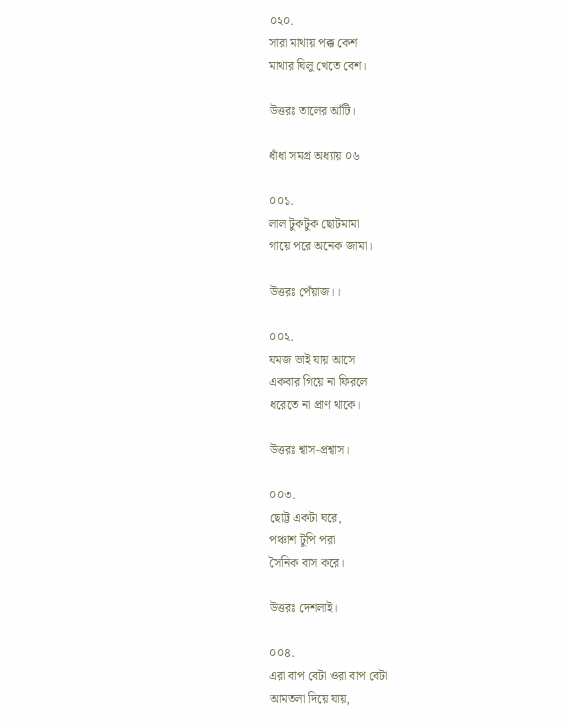০২০.
সারা মাথায় পক্ক কেশ
মাথার ঘিলু খেতে বেশ।

উত্তরঃ তালের আঁটি।

ধাঁধা সমগ্র অধ্যায় ০৬

০০১.
লাল টুকটুক ছোটমামা
গায়ে পরে অনেক জামা।

উত্তরঃ পেঁয়াজ।।

০০২.
যমজ ভাই যায় আসে
একবার গিয়ে না ফিরলে
ধরেতে না প্রাণ থাকে।

উত্তরঃ শ্বাস-প্রশ্বাস।

০০৩.
ছোট্ট একটা ঘরে,
পঞ্চাশ টুপি পরা
সৈনিক বাস করে।

উত্তরঃ দেশলাই।

০০৪.
এরা বাপ বেটা ওরা বাপ বেটা
আমতলা দিয়ে যায়,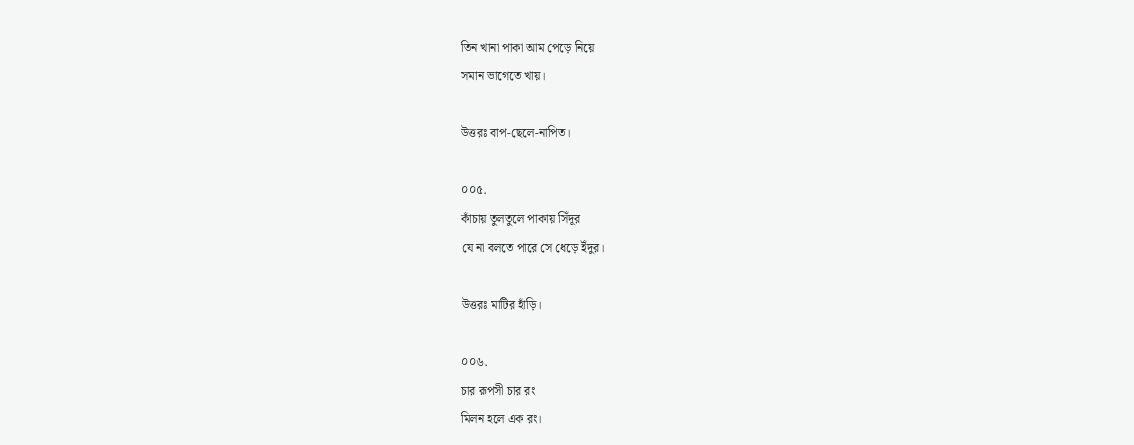তিন খানা পাকা আম পেড়ে নিয়ে
সমান ভাগেতে খায়।

উত্তরঃ বাপ-ছেলে-নাপিত।

০০৫.
কাঁচায় তুলতুলে পাকায় সিঁদূর
যে না বলতে পারে সে ধেড়ে ইঁদুর।

উত্তরঃ মাটির হাঁড়ি।

০০৬.
চার রূপসী চার রং
মিলন হলে এক রং।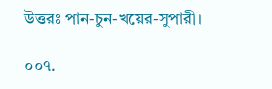উত্তরঃ পান-চুন-খয়ের-সুপারী।

০০৭.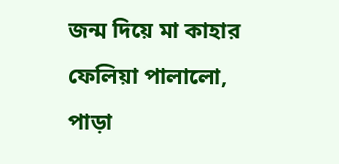জন্ম দিয়ে মা কাহার
ফেলিয়া পালালো,
পাড়া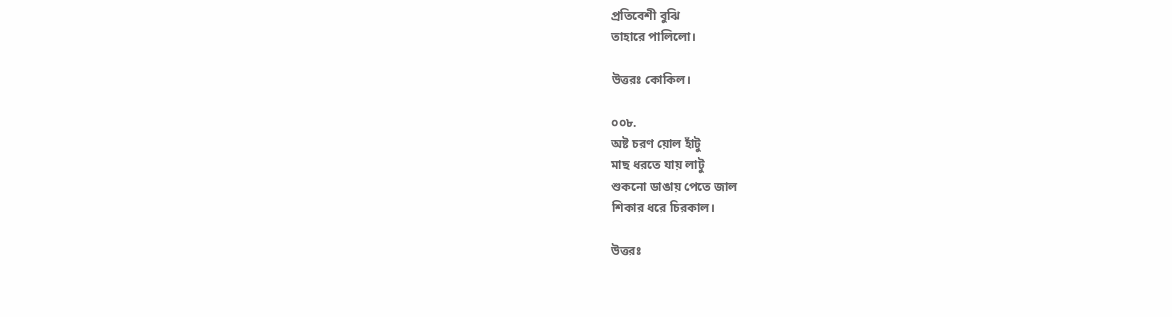প্রতিবেশী বুঝি
তাহারে পালিলো।

উত্তরঃ কোকিল।

০০৮.
অষ্ট চরণ য়োল হাঁটু
মাছ ধরতে যায় লাটু
শুকনো ডাঙায় পেতে জাল
শিকার ধরে চিরকাল।

উত্তরঃ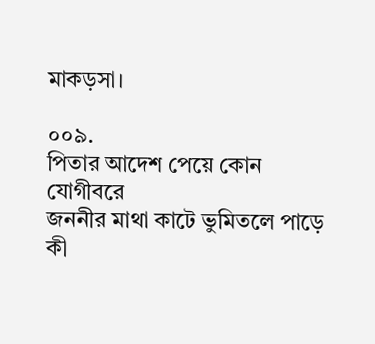মাকড়সা।

০০৯.
পিতার আদেশ পেয়ে কোন যোগীবরে
জননীর মাথা কাটে ভুমিতলে পাড়ে
কী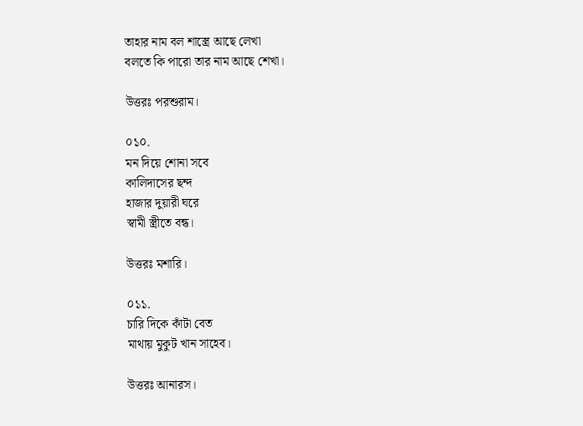তাহার নাম বল শাস্ত্রে আছে লেখা
বলতে কি পারো তার নাম আছে শেখা।

উত্তরঃ পরশুরাম।

০১০.
মন দিয়ে শোনা সবে
কালিদাসের ছন্দ
হাজার দুয়ারী ঘরে
স্বামী স্ত্রীতে বন্ধ।

উত্তরঃ মশারি।

০১১.
চারি দিকে কাঁটা বেত
মাথায় মুকুট খান সাহেব।

উত্তরঃ আনারস।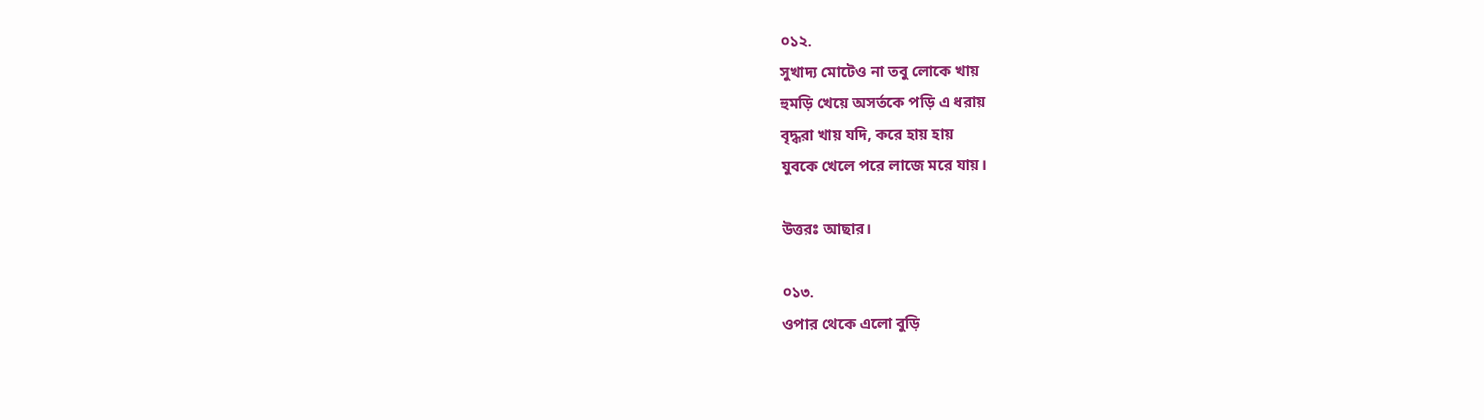০১২.
সুখাদ্য মোটেও না তবু লোকে খায়
হুমড়ি খেয়ে অসর্তকে পড়ি এ ধরায়
বৃদ্ধরা খায় যদি, করে হায় হায়
যুবকে খেলে পরে লাজে মরে যায়।

উত্তরঃ আছার।

০১৩.
ওপার থেকে এলো বুড়ি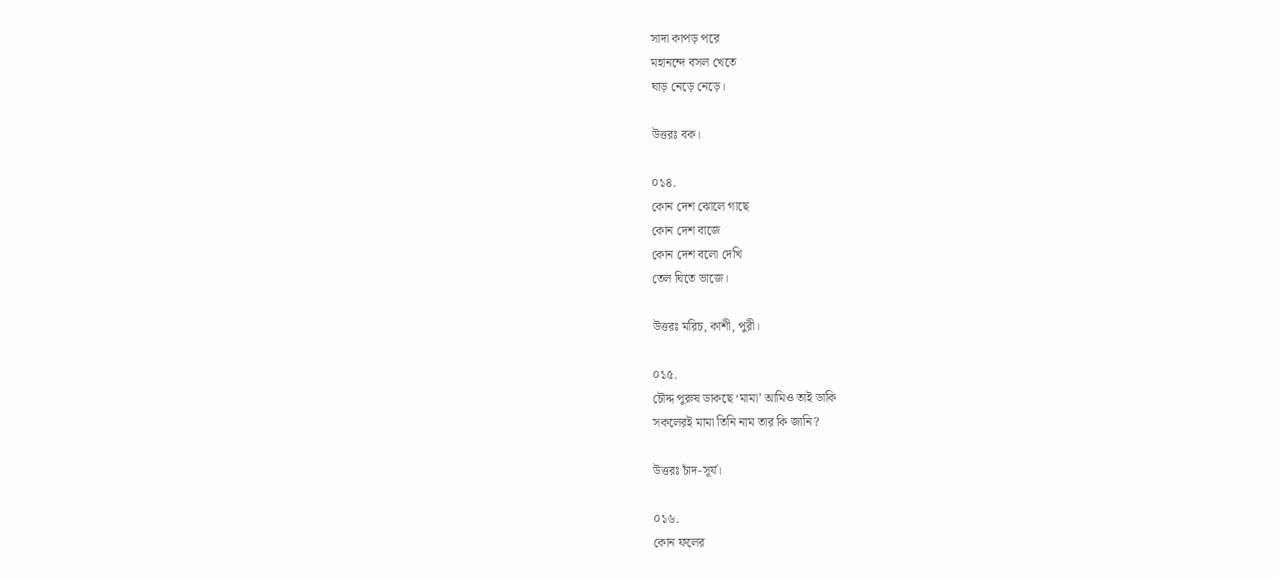সাদা কাপড় পরে
মহানন্দে বসল খেতে
ঘাড় নেড়ে নেড়ে।

উত্তরঃ বক।

০১৪.
কোন দেশ ঝোলে গাছে
কোন দেশ বাজে
কোন দেশ বলো দেখি
তেল ঘিতে ভাজে।

উত্তরঃ মরিচ, কাশী, পুরী।

০১৫.
চৌদ্দ পুরুষ ডাকছে ‘মামা’ আমিও তাই ডাকি
সকলেরই মামা তিনি নাম তার কি জানি?

উত্তরঃ চাঁদ-সূর্য।

০১৬.
কোন ফলের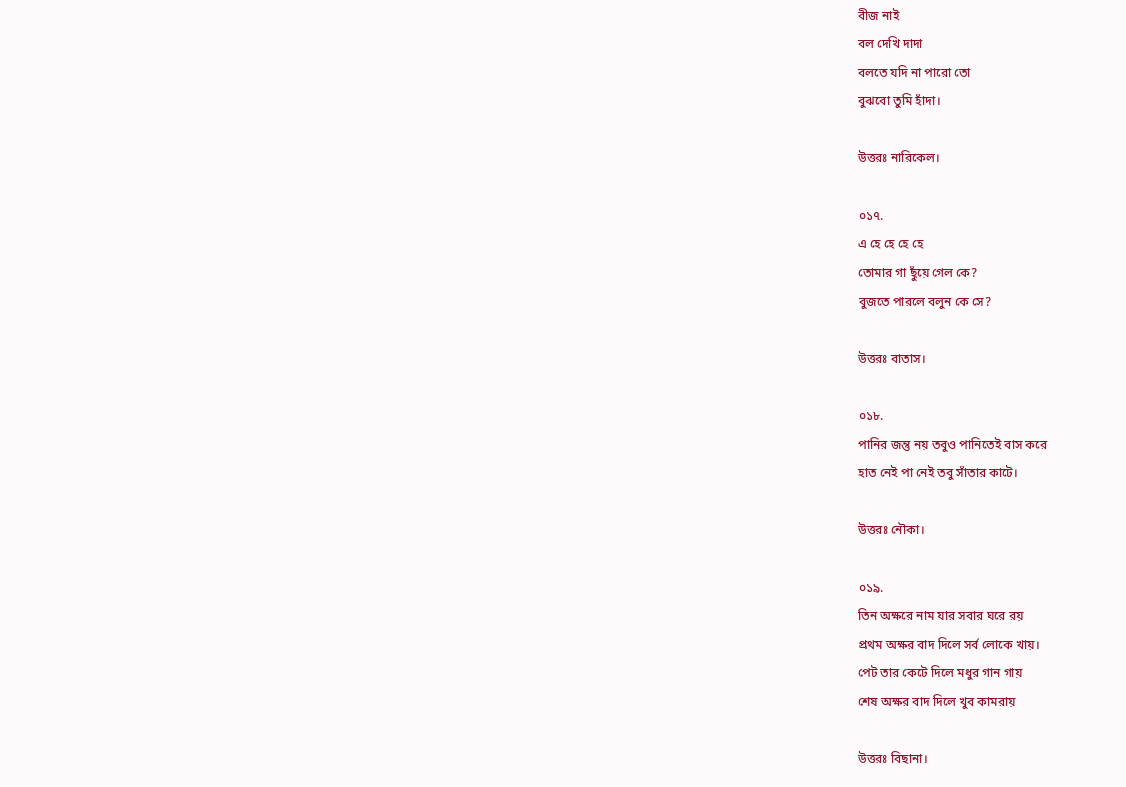বীজ নাই
বল দেখি দাদা
বলতে যদি না পারো তো
বুঝবো তুমি হাঁদা।

উত্তরঃ নারিকেল।

০১৭.
এ হে হে হে হে
তোমার গা ছুঁয়ে গেল কে?
বুজতে পারলে বলুন কে সে?

উত্তরঃ বাতাস।

০১৮.
পানির জন্তু নয় তবুও পানিতেই বাস করে
হাত নেই পা নেই তবু সাঁতার কাটে।

উত্তরঃ নৌকা।

০১৯.
তিন অক্ষরে নাম যার সবার ঘরে রয়
প্রথম অক্ষর বাদ দিলে সর্ব লোকে খায়।
পেট তার কেটে দিলে মধুর গান গায়
শেষ অক্ষর বাদ দিলে খুব কামরায়

উত্তরঃ বিছানা।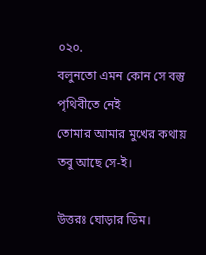০২০.
বলুনতো এমন কোন সে বস্তু
পৃথিবীতে নেই
তোমার আমার মুখের কথায়
তবু আছে সে-ই।

উত্তরঃ ঘোড়ার ডিম।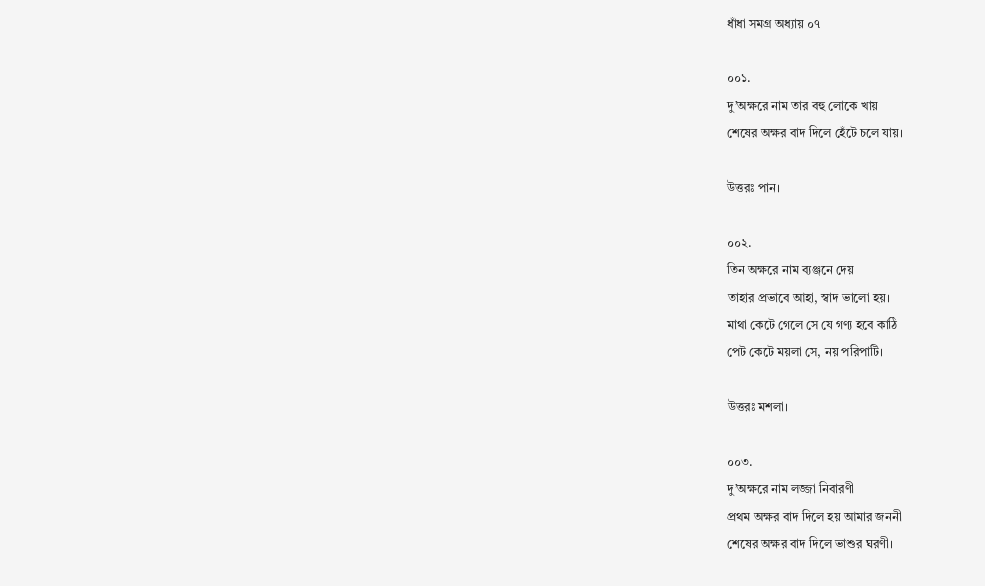ধাঁধা সমগ্র অধ্যায় ০৭

০০১.
দু’অক্ষরে নাম তার বহু লোকে খায়
শেষের অক্ষর বাদ দিলে হেঁটে চলে যায়।

উত্তরঃ পান।

০০২.
তিন অক্ষরে নাম ব্যঞ্জনে দেয়
তাহার প্রভাবে আহা, স্বাদ ভালো হয়।
মাথা কেটে গেলে সে যে গণ্য হবে কাঠি
পেট কেটে ময়লা সে, নয় পরিপাটি।

উত্তরঃ মশলা।

০০৩.
দু’অক্ষরে নাম লজ্জা নিবারণী
প্রথম অক্ষর বাদ দিলে হয় আমার জননী
শেষের অক্ষর বাদ দিলে ভাশুর ঘরণী।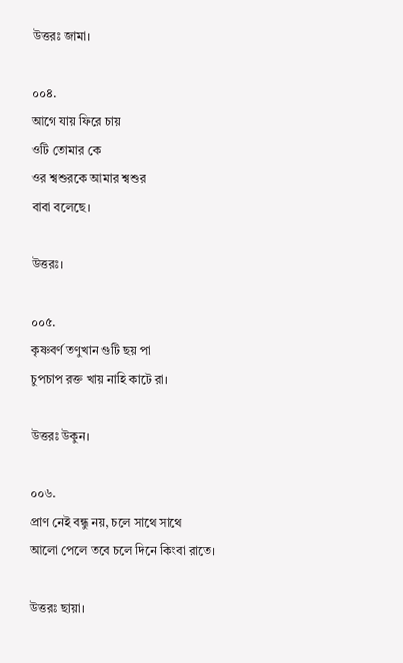উত্তরঃ জামা।

০০৪.
আগে যায় ফিরে চায়
ওটি তোমার কে
ওর শ্বশুরকে আমার শ্বশুর
বাবা বলেছে।

উত্তরঃ।

০০৫.
কৃষ্ণবর্ণ তণুখান গুটি ছয় পা
চুপচাপ রক্ত খায় নাহি কাটে রা।

উত্তরঃ উকুন।

০০৬.
প্রাণ নেই বন্ধু নয়, চলে সাথে সাথে
আলো পেলে তবে চলে দিনে কিংবা রাতে।

উত্তরঃ ছায়া।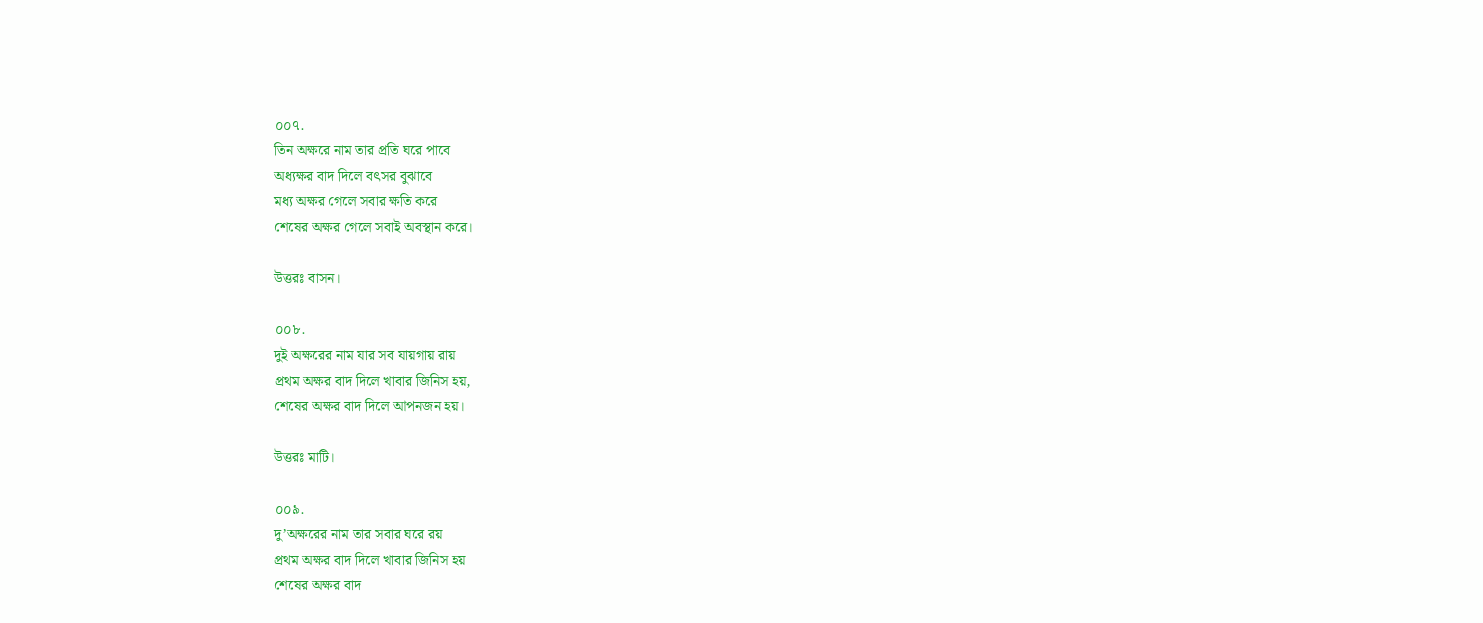০০৭.
তিন অক্ষরে নাম তার প্রতি ঘরে পাবে
অধ্যক্ষর বাদ দিলে বৎসর বুঝাবে
মধ্য অক্ষর গেলে সবার ক্ষতি করে
শেষের অক্ষর গেলে সবাই অবস্থান করে।

উত্তরঃ বাসন।

০০৮.
দুই অক্ষরের নাম যার সব যায়গায় রায়
প্রথম অক্ষর বাদ দিলে খাবার জিনিস হয়,
শেষের অক্ষর বাদ দিলে আপনজন হয়।

উত্তরঃ মাটি।

০০৯.
দু’অক্ষরের নাম তার সবার ঘরে রয়
প্রথম অক্ষর বাদ দিলে খাবার জিনিস হয়
শেষের অক্ষর বাদ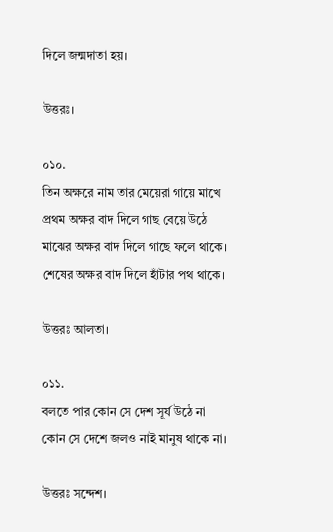দিলে জন্মদাতা হয়।

উত্তরঃ।

০১০.
তিন অক্ষরে নাম তার মেয়েরা গায়ে মাখে
প্রথম অক্ষর বাদ দিলে গাছ বেয়ে উঠে
মাঝের অক্ষর বাদ দিলে গাছে ফলে থাকে।
শেষের অক্ষর বাদ দিলে হাঁটার পথ থাকে।

উত্তরঃ আলতা।

০১১.
বলতে পার কোন সে দেশ সূর্য উঠে না
কোন সে দেশে জলও নাই মানুষ থাকে না।

উত্তরঃ সন্দেশ।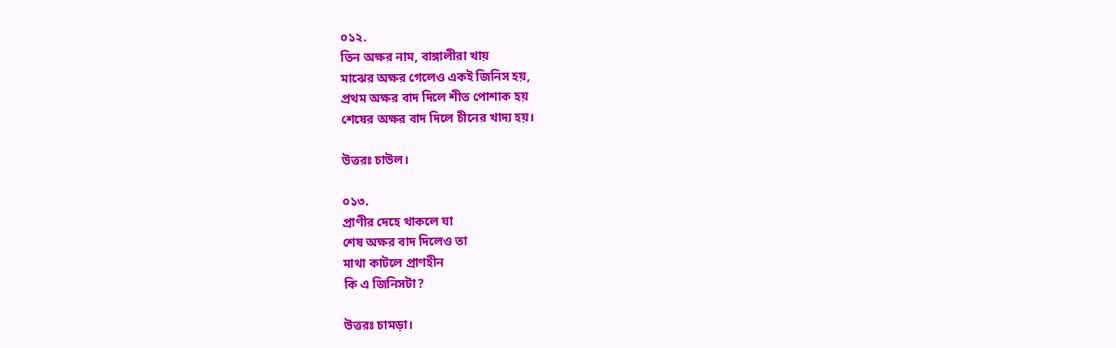০১২.
তিন অক্ষর নাম, বাঙ্গালীরা খায়
মাঝের অক্ষর গেলেও একই জিনিস হয়,
প্রথম অক্ষর বাদ দিলে শীত পোশাক হয়
শেষের অক্ষর বাদ দিলে চীনের খাদ্য হয়।

উত্তরঃ চাউল।

০১৩.
প্রাণীর দেহে থাকলে যা
শেষ অক্ষর বাদ দিলেও তা
মাথা কাটলে প্রাণহীন
কি এ জিনিসটা?

উত্তরঃ চামড়া।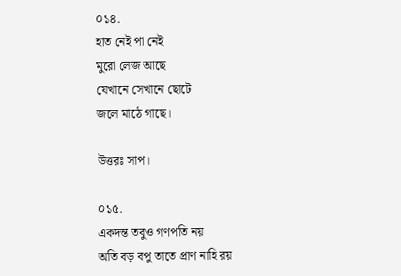০১৪.
হাত নেই পা নেই
মুরো লেজ আছে
যেখানে সেখানে ছোটে
জলে মাঠে গাছে।

উত্তরঃ সাপ।

০১৫.
একদন্ত তবুও গণপতি নয়
অতি বড় বপু তাতে প্রাণ নাহি রয়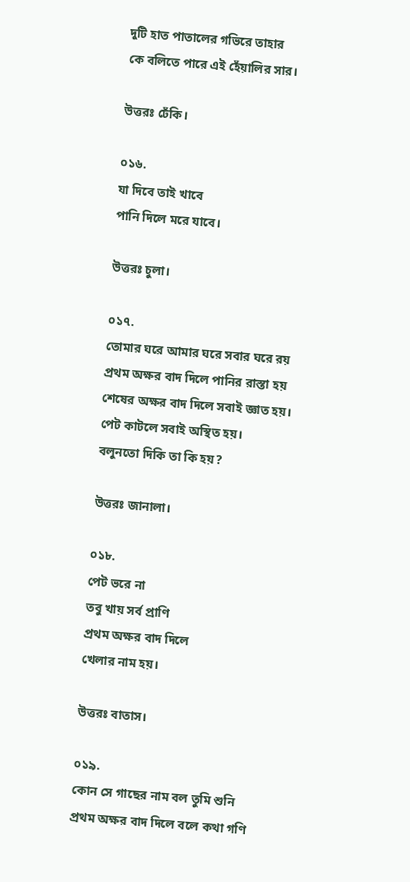দুটি হাত পাতালের গভিরে তাহার
কে বলিতে পারে এই হেঁয়ালির সার।

উত্তরঃ ঢেঁকি।

০১৬.
যা দিবে তাই খাবে
পানি দিলে মরে যাবে।

উত্তরঃ চুলা।

০১৭.
তোমার ঘরে আমার ঘরে সবার ঘরে রয়
প্রথম অক্ষর বাদ দিলে পানির রাস্তা হয়
শেষের অক্ষর বাদ দিলে সবাই জ্ঞাত হয়।
পেট কাটলে সবাই অস্থিত হয়।
বলুনতো দিকি তা কি হয়?

উত্তরঃ জানালা।

০১৮.
পেট ভরে না
তবু খায় সর্ব প্রাণি
প্রথম অক্ষর বাদ দিলে
খেলার নাম হয়।

উত্তরঃ বাতাস।

০১৯.
কোন সে গাছের নাম বল তুমি শুনি
প্রথম অক্ষর বাদ দিলে বলে কথা গণি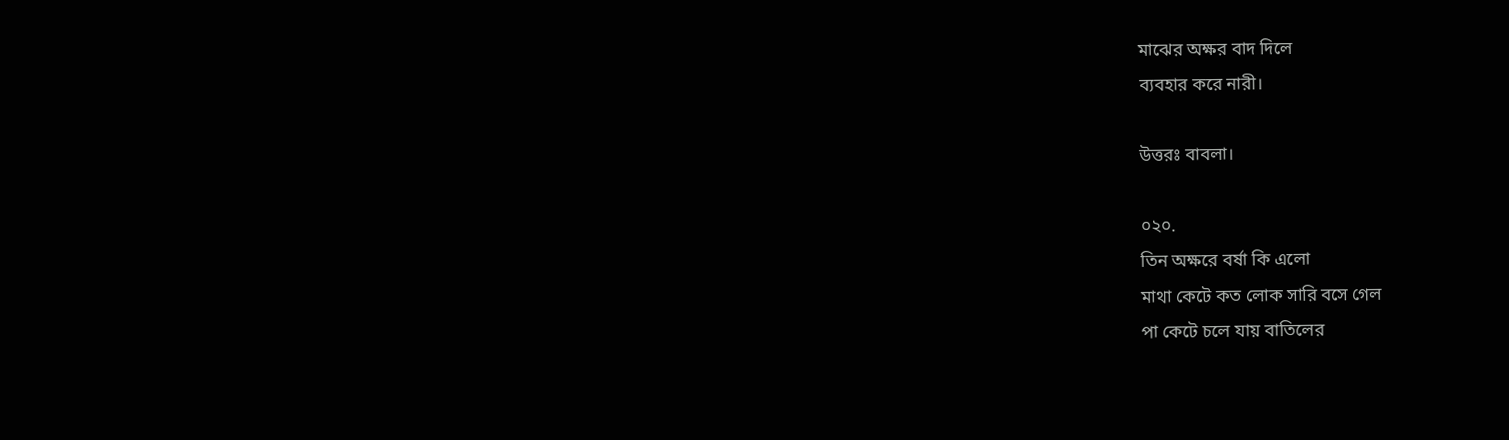মাঝের অক্ষর বাদ দিলে
ব্যবহার করে নারী।

উত্তরঃ বাবলা।

০২০.
তিন অক্ষরে বর্ষা কি এলো
মাথা কেটে কত লোক সারি বসে গেল
পা কেটে চলে যায় বাতিলের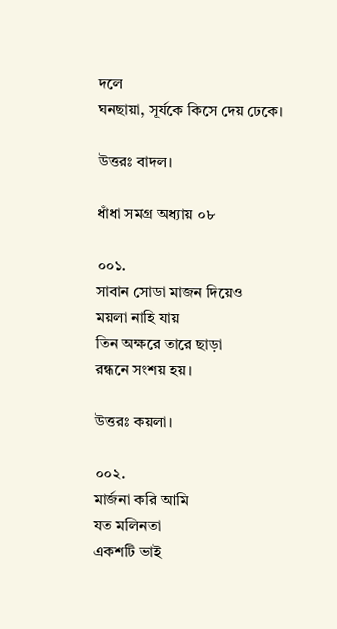দলে
ঘনছায়া, সূর্যকে কিসে দেয় ঢেকে।

উত্তরঃ বাদল।

ধাঁধা সমগ্র অধ্যায় ০৮

০০১.
সাবান সোডা মাজন দিয়েও
ময়লা নাহি যায়
তিন অক্ষরে তারে ছাড়া
রন্ধনে সংশয় হয়।

উত্তরঃ কয়লা।

০০২.
মার্জনা করি আমি
যত মলিনতা
একশটি ভাই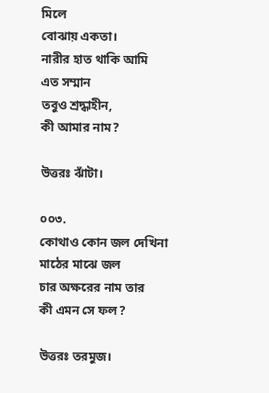মিলে
বোঝায় একতা।
নারীর হাত থাকি আমি
এত সম্মান
তবুও শ্রদ্ধাহীন,
কী আমার নাম?

উত্তরঃ ঝাঁটা।

০০৩.
কোথাও কোন জল দেখিনা
মাঠের মাঝে জল
চার অক্ষরের নাম তার
কী এমন সে ফল?

উত্তরঃ তরমুজ।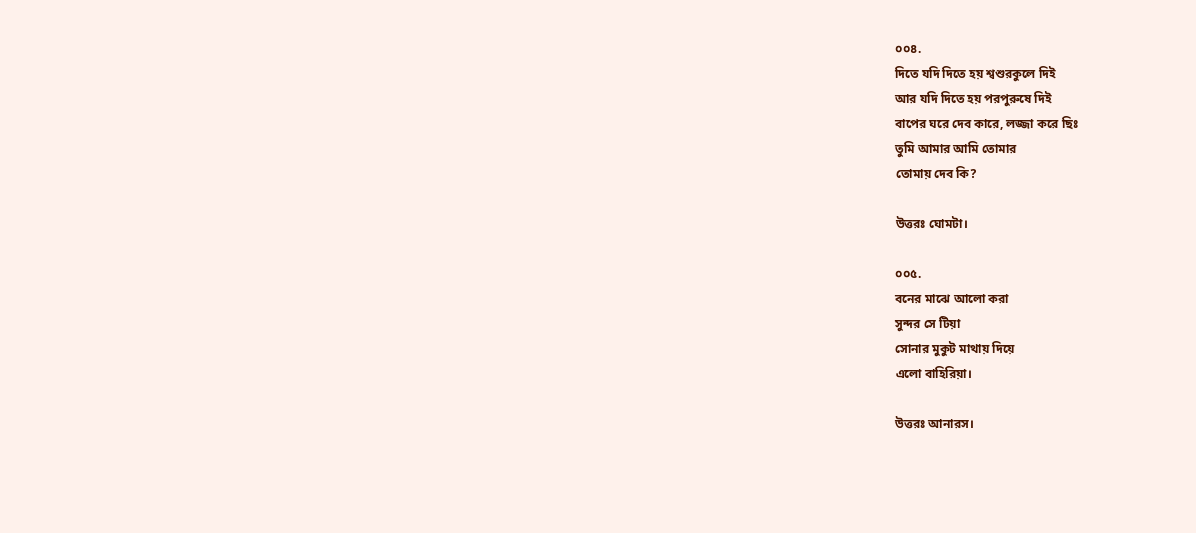০০৪.
দিতে যদি দিতে হয় শ্বশুরকুলে দিই
আর যদি দিতে হয় পরপুরুষে দিই
বাপের ঘরে দেব কারে, লজ্জা করে ছিঃ
তুমি আমার আমি তোমার
তোমায় দেব কি?

উত্তরঃ ঘোমটা।

০০৫.
বনের মাঝে আলো করা
সুন্দর সে টিয়া
সোনার মুকুট মাথায় দিয়ে
এলো বাহিরিয়া।

উত্তরঃ আনারস।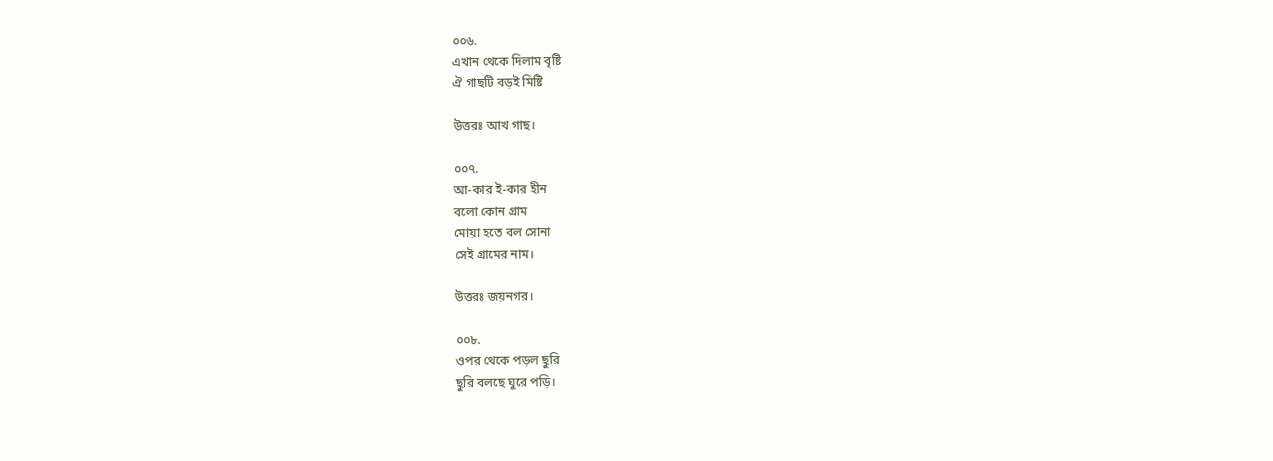০০৬.
এখান থেকে দিলাম বৃষ্টি
ঐ গাছটি বড়ই মিষ্টি

উত্তরঃ আখ গাছ।

০০৭.
আ-কার ই-কার হীন
বলো কোন গ্রাম
মোয়া হতে বল সোনা
সেই গ্রামের নাম।

উত্তরঃ জয়নগর।

০০৮.
ওপর থেকে পড়ল ছুরি
ছুরি বলছে ঘুরে পড়ি।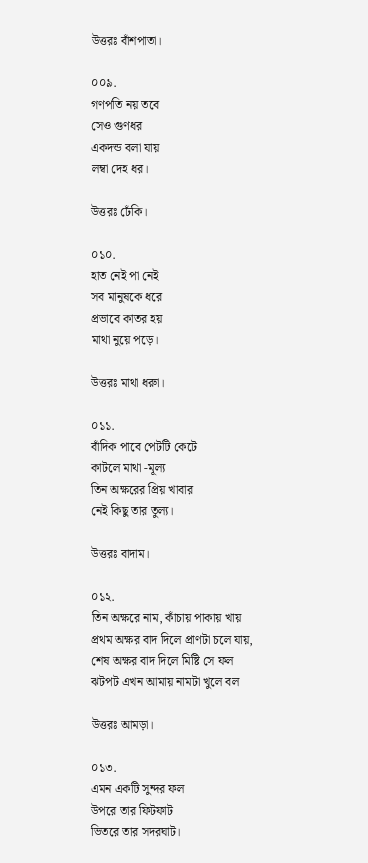উত্তরঃ বাঁশপাতা।

০০৯.
গণপতি নয় তবে
সেও গুণধর
একদন্ড বলা যায়
লম্বা দেহ ধর।

উত্তরঃ ঢেঁকি।

০১০.
হাত নেই পা নেই
সব মানুষকে ধরে
প্রভাবে কাতর হয়
মাথা নুয়ে পড়ে।

উত্তরঃ মাথা ধরাু।

০১১.
বাঁদিক পাবে পেটটি কেটে
কাটলে মাথা -মূল্য
তিন অক্ষরের প্রিয় খাবার
নেই কিছু তার তুল্য।

উত্তরঃ বাদাম।

০১২.
তিন অক্ষরে নাম, কাঁচায় পাকায় খায়
প্রথম অক্ষর বাদ দিলে প্রাণটা চলে যায়,
শেষ অক্ষর বাদ দিলে মিষ্টি সে ফল
ঝটপট এখন আমায় নামটা খুলে বল

উত্তরঃ আমড়া।

০১৩.
এমন একটি সুন্দর ফল
উপরে তার ফিটফাট
ভিতরে তার সদরঘাট।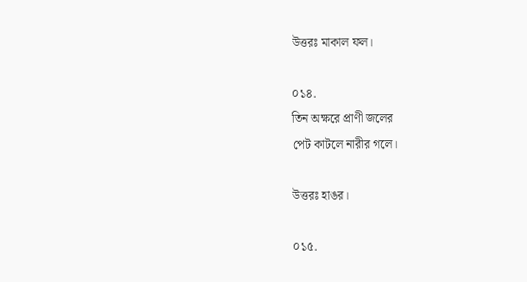উত্তরঃ মাকাল ফল।

০১৪.
তিন অক্ষরে প্রাণী জলের
পেট কাটলে নারীর গলে।

উত্তরঃ হাঙর।

০১৫.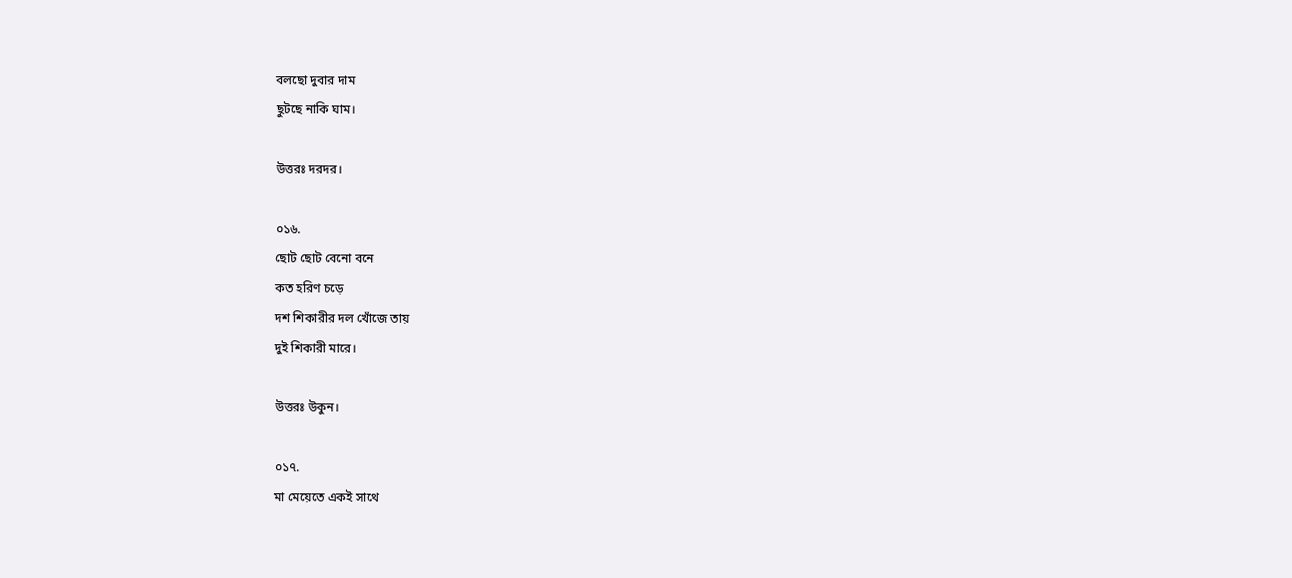বলছো দুবার দাম
ছুটছে নাকি ঘাম।

উত্তরঃ দরদর।

০১৬.
ছোট ছোট বেনো বনে
কত হরিণ চড়ে
দশ শিকারীর দল খোঁজে তায়
দুই শিকারী মারে।

উত্তরঃ উকুন।

০১৭.
মা মেয়েতে একই সাথে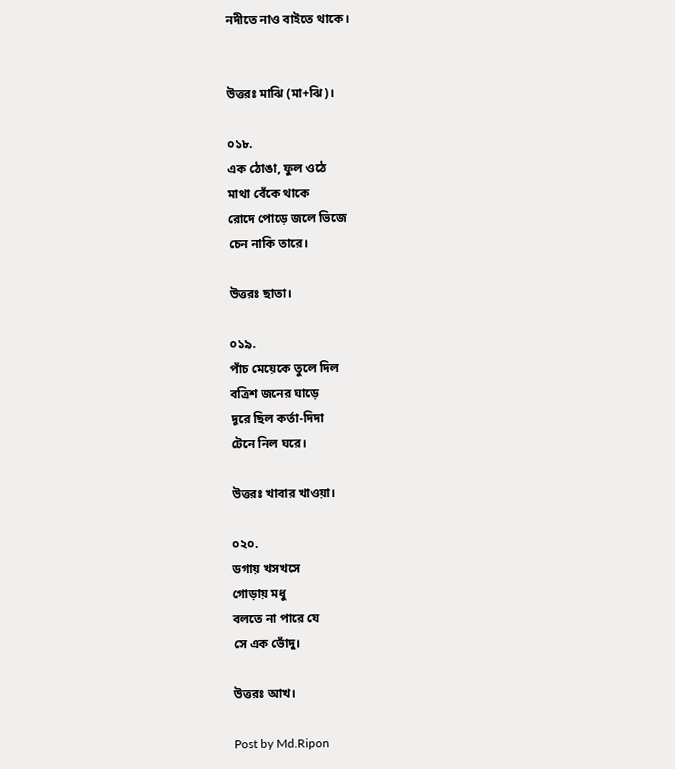নদীতে নাও বাইতে থাকে।


উত্তরঃ মাঝি (মা+ঝি)।

০১৮.
এক ঠোঙা, ফুল ওঠে
মাথা বেঁকে থাকে
রোদে পোড়ে জলে ভিজে
চেন নাকি তারে।

উত্তরঃ ছাতা।

০১৯.
পাঁচ মেয়েকে তুলে দিল
বত্রিশ জনের ঘাড়ে
দূরে ছিল কর্তা-দিদা
টেনে নিল ঘরে।

উত্তরঃ খাবার খাওয়া।

০২০.
ডগায় খসখসে
গোড়ায় মধু
বলতে না পারে যে
সে এক ভোঁদু।

উত্তরঃ আখ।

Post by Md.Ripon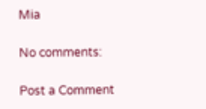Mia

No comments:

Post a Comment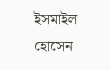ইসমাইল হোসেন